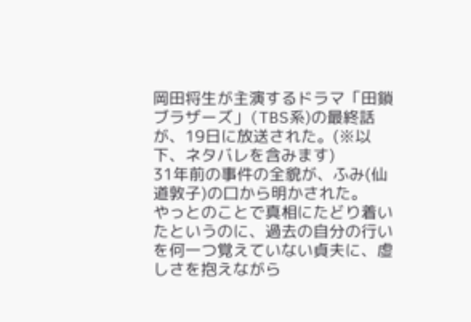岡田将生が主演するドラマ「田鎖ブラザーズ」(TBS系)の最終話が、19日に放送された。(※以下、ネタバレを含みます)
31年前の事件の全貌が、ふみ(仙道敦子)の口から明かされた。
やっとのことで真相にたどり着いたというのに、過去の自分の行いを何一つ覚えていない貞夫に、虚しさを抱えながら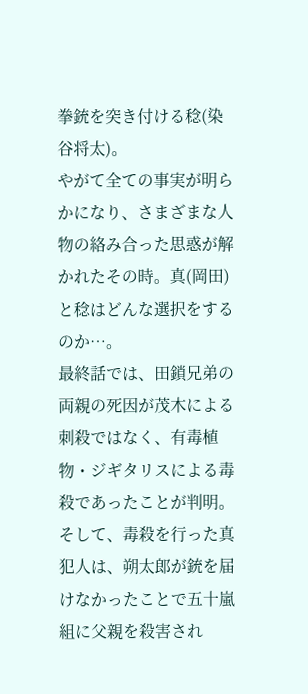拳銃を突き付ける稔(染谷将太)。
やがて全ての事実が明らかになり、さまざまな人物の絡み合った思惑が解かれたその時。真(岡田)と稔はどんな選択をするのか…。
最終話では、田鎖兄弟の両親の死因が茂木による刺殺ではなく、有毒植物・ジギタリスによる毒殺であったことが判明。そして、毒殺を行った真犯人は、朔太郎が銃を届けなかったことで五十嵐組に父親を殺害され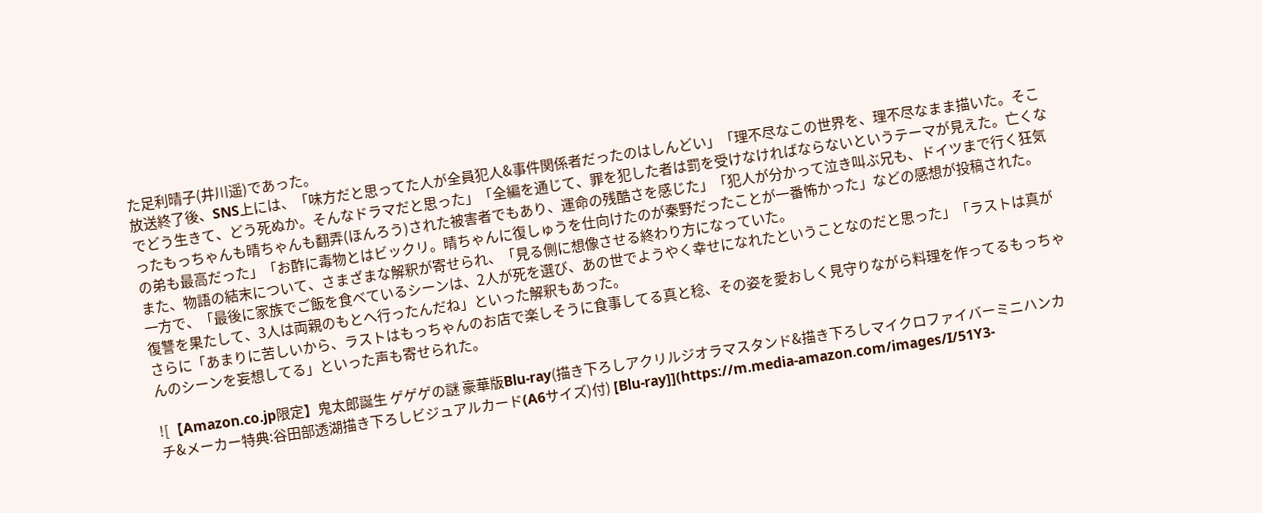た足利晴子(井川遥)であった。
放送終了後、SNS上には、「味方だと思ってた人が全員犯人&事件関係者だったのはしんどい」「理不尽なこの世界を、理不尽なまま描いた。そこでどう生きて、どう死ぬか。そんなドラマだと思った」「全編を通じて、罪を犯した者は罰を受けなければならないというテーマが見えた。亡くなったもっちゃんも晴ちゃんも翻弄(ほんろう)された被害者でもあり、運命の残酷さを感じた」「犯人が分かって泣き叫ぶ兄も、ドイツまで行く狂気の弟も最高だった」「お酢に毒物とはビックリ。晴ちゃんに復しゅうを仕向けたのが秦野だったことが一番怖かった」などの感想が投稿された。
また、物語の結末について、さまざまな解釈が寄せられ、「見る側に想像させる終わり方になっていた。
一方で、「最後に家族でご飯を食べているシーンは、2人が死を選び、あの世でようやく幸せになれたということなのだと思った」「ラストは真が復讐を果たして、3人は両親のもとへ行ったんだね」といった解釈もあった。
さらに「あまりに苦しいから、ラストはもっちゃんのお店で楽しそうに食事してる真と稔、その姿を愛おしく見守りながら料理を作ってるもっちゃんのシーンを妄想してる」といった声も寄せられた。

![【Amazon.co.jp限定】鬼太郎誕生 ゲゲゲの謎 豪華版Blu-ray(描き下ろしアクリルジオラマスタンド&描き下ろしマイクロファイバーミニハンカチ&メーカー特典:谷田部透湖描き下ろしビジュアルカード(A6サイズ)付) [Blu-ray]](https://m.media-amazon.com/images/I/51Y3-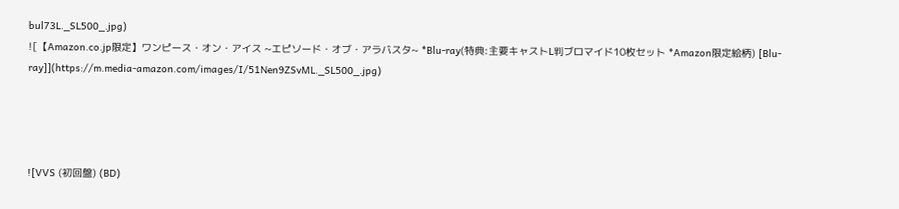bul73L._SL500_.jpg)
![【Amazon.co.jp限定】ワンピース・オン・アイス ~エピソード・オブ・アラバスタ~ *Blu-ray(特典:主要キャストL判ブロマイド10枚セット *Amazon限定絵柄) [Blu-ray]](https://m.media-amazon.com/images/I/51Nen9ZSvML._SL500_.jpg)




![VVS (初回盤) (BD)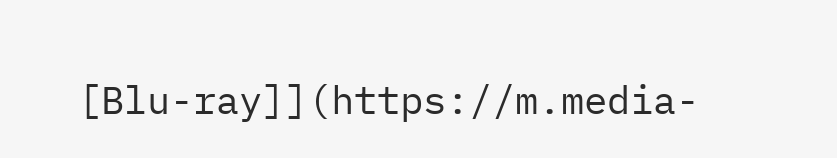[Blu-ray]](https://m.media-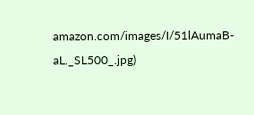amazon.com/images/I/51lAumaB-aL._SL500_.jpg)